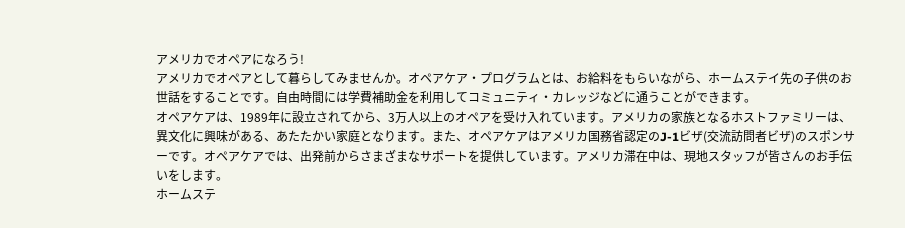アメリカでオペアになろう!
アメリカでオペアとして暮らしてみませんか。オペアケア・プログラムとは、お給料をもらいながら、ホームステイ先の子供のお世話をすることです。自由時間には学費補助金を利用してコミュニティ・カレッジなどに通うことができます。
オペアケアは、1989年に設立されてから、3万人以上のオペアを受け入れています。アメリカの家族となるホストファミリーは、異文化に興味がある、あたたかい家庭となります。また、オペアケアはアメリカ国務省認定のJ-1ビザ(交流訪問者ビザ)のスポンサーです。オペアケアでは、出発前からさまざまなサポートを提供しています。アメリカ滞在中は、現地スタッフが皆さんのお手伝いをします。
ホームステ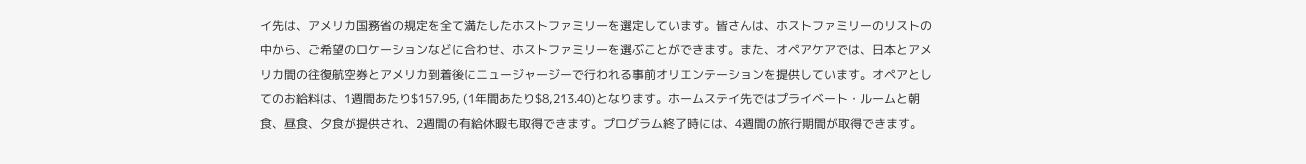イ先は、アメリカ国務省の規定を全て満たしたホストファミリーを選定しています。皆さんは、ホストファミリーのリストの中から、ご希望のロケーションなどに合わせ、ホストファミリーを選ぶことができます。また、オペアケアでは、日本とアメリカ間の往復航空券とアメリカ到着後にニュージャージーで行われる事前オリエンテーションを提供しています。オペアとしてのお給料は、1週間あたり$157.95, (1年間あたり$8,213.40)となります。ホームステイ先ではプライベート・ルームと朝食、昼食、夕食が提供され、2週間の有給休暇も取得できます。プログラム終了時には、4週間の旅行期間が取得できます。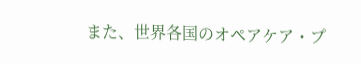また、世界各国のオペアケア・プ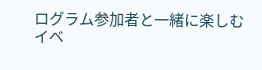ログラム参加者と一緒に楽しむイベ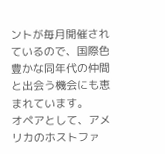ントが毎月開催されているので、国際色豊かな同年代の仲間と出会う機会にも恵まれています。
オペアとして、アメリカのホストファ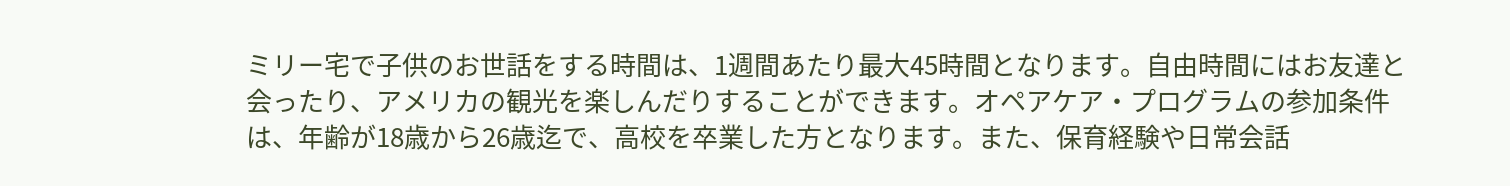ミリー宅で子供のお世話をする時間は、1週間あたり最大45時間となります。自由時間にはお友達と会ったり、アメリカの観光を楽しんだりすることができます。オペアケア・プログラムの参加条件は、年齢が18歳から26歳迄で、高校を卒業した方となります。また、保育経験や日常会話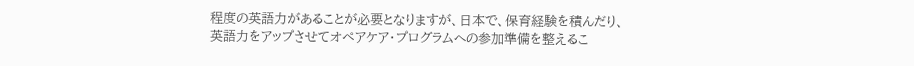程度の英語力があることが必要となりますが、日本で、保育経験を積んだり、英語力をアップさせてオペアケア・プログラムへの参加準備を整えるこ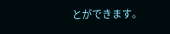とができます。